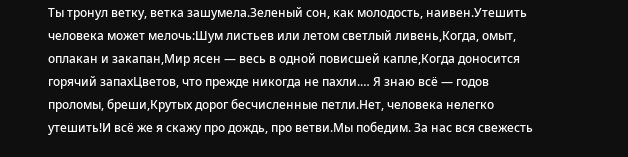Ты тронул ветку, ветка зашумела.Зеленый сон, как молодость, наивен.Утешить человека может мелочь:Шум листьев или летом светлый ливень,Когда, омыт, оплакан и закапан,Мир ясен — весь в одной повисшей капле,Когда доносится горячий запахЦветов, что прежде никогда не пахли.… Я знаю всё — годов проломы, бреши,Крутых дорог бесчисленные петли.Нет, человека нелегко утешить!И всё же я скажу про дождь, про ветви.Мы победим. За нас вся свежесть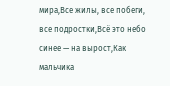мира,Все жилы, все побеги, все подростки,Всё это небо синее — на вырост,Как мальчика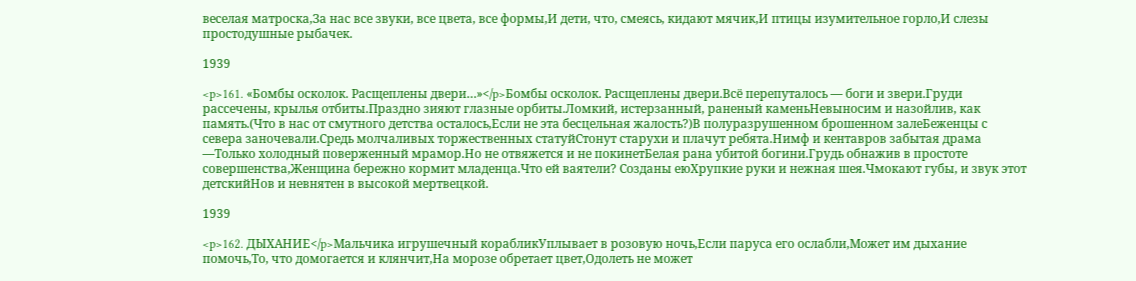веселая матроска,За нас все звуки, все цвета, все формы,И дети, что, смеясь, кидают мячик,И птицы изумительное горло,И слезы простодушные рыбачек.

1939

<p>161. «Бомбы осколок. Расщеплены двери…»</p>Бомбы осколок. Расщеплены двери.Всё перепуталось — боги и звери.Груди рассечены, крылья отбиты.Праздно зияют глазные орбиты.Ломкий, истерзанный, раненый каменьНевыносим и назойлив, как память.(Что в нас от смутного детства осталось,Если не эта бесцельная жалость?)В полуразрушенном брошенном залеБеженцы с севера заночевали.Средь молчаливых торжественных статуйСтонут старухи и плачут ребята.Нимф и кентавров забытая драма —Только холодный поверженный мрамор.Но не отвяжется и не покинетБелая рана убитой богини.Грудь обнажив в простоте совершенства,Женщина бережно кормит младенца.Что ей ваятели? Созданы еюХрупкие руки и нежная шея.Чмокают губы, и звук этот детскийНов и невнятен в высокой мертвецкой.

1939

<p>162. ДЫХАНИЕ</p>Мальчика игрушечный корабликУплывает в розовую ночь,Если паруса его ослабли,Может им дыхание помочь,То, что домогается и клянчит,На морозе обретает цвет,Одолеть не может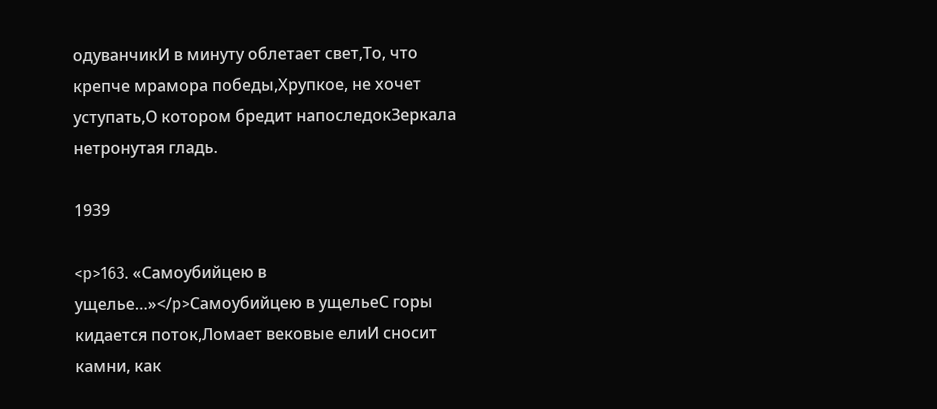одуванчикИ в минуту облетает свет,То, что крепче мрамора победы,Хрупкое, не хочет уступать,О котором бредит напоследокЗеркала нетронутая гладь.

1939

<p>163. «Самоубийцею в ущелье…»</p>Самоубийцею в ущельеС горы кидается поток,Ломает вековые елиИ сносит камни, как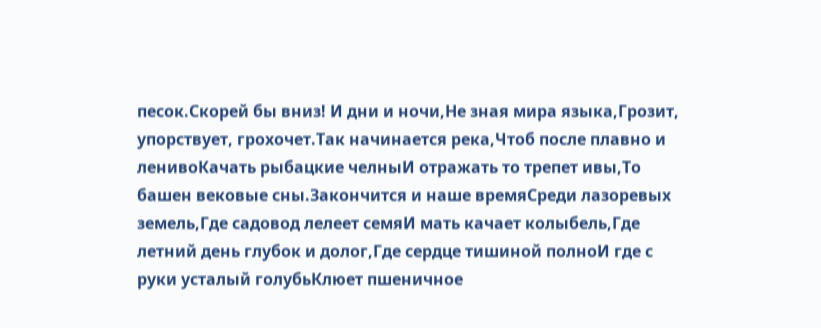песок.Скорей бы вниз! И дни и ночи,Не зная мира языка,Грозит, упорствует, грохочет.Так начинается река,Чтоб после плавно и ленивоКачать рыбацкие челныИ отражать то трепет ивы,То башен вековые сны.Закончится и наше времяСреди лазоревых земель,Где садовод лелеет семяИ мать качает колыбель,Где летний день глубок и долог,Где сердце тишиной полноИ где с руки усталый голубьКлюет пшеничное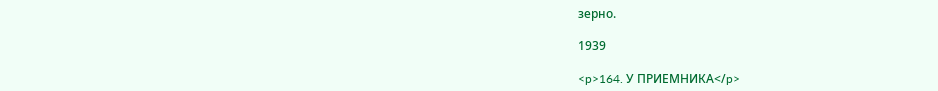зерно.

1939

<p>164. У ПРИЕМНИКА</p>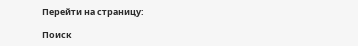Перейти на страницу:

Поиск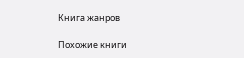Книга жанров

Похожие книги